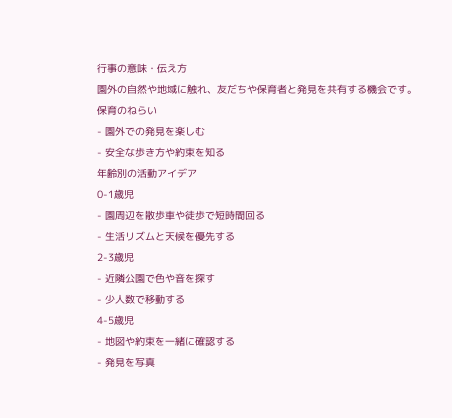行事の意味・伝え方
園外の自然や地域に触れ、友だちや保育者と発見を共有する機会です。
保育のねらい
- 園外での発見を楽しむ
- 安全な歩き方や約束を知る
年齢別の活動アイデア
0-1歳児
- 園周辺を散歩車や徒歩で短時間回る
- 生活リズムと天候を優先する
2-3歳児
- 近隣公園で色や音を探す
- 少人数で移動する
4-5歳児
- 地図や約束を一緒に確認する
- 発見を写真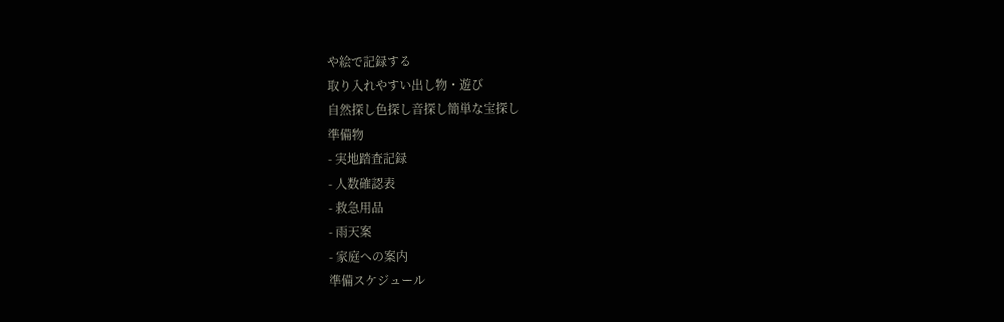や絵で記録する
取り入れやすい出し物・遊び
自然探し色探し音探し簡単な宝探し
準備物
- 実地踏査記録
- 人数確認表
- 救急用品
- 雨天案
- 家庭への案内
準備スケジュール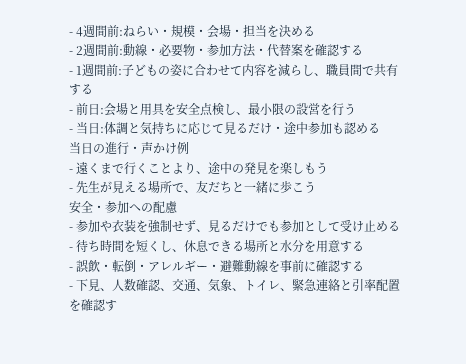- 4週間前:ねらい・規模・会場・担当を決める
- 2週間前:動線・必要物・参加方法・代替案を確認する
- 1週間前:子どもの姿に合わせて内容を減らし、職員間で共有する
- 前日:会場と用具を安全点検し、最小限の設営を行う
- 当日:体調と気持ちに応じて見るだけ・途中参加も認める
当日の進行・声かけ例
- 遠くまで行くことより、途中の発見を楽しもう
- 先生が見える場所で、友だちと一緒に歩こう
安全・参加への配慮
- 参加や衣装を強制せず、見るだけでも参加として受け止める
- 待ち時間を短くし、休息できる場所と水分を用意する
- 誤飲・転倒・アレルギー・避難動線を事前に確認する
- 下見、人数確認、交通、気象、トイレ、緊急連絡と引率配置を確認す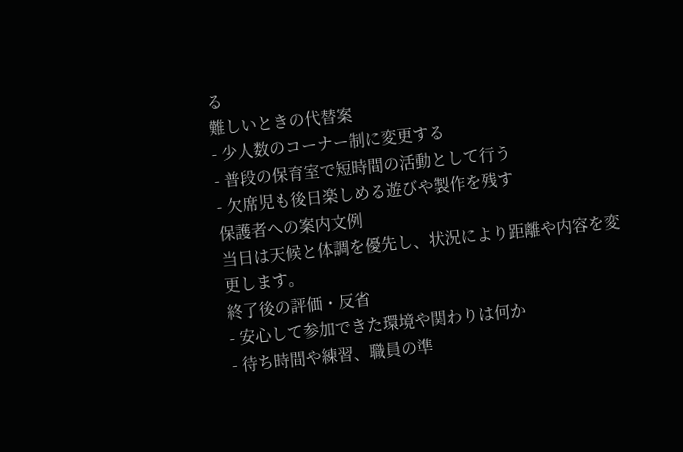る
難しいときの代替案
- 少人数のコーナー制に変更する
- 普段の保育室で短時間の活動として行う
- 欠席児も後日楽しめる遊びや製作を残す
保護者への案内文例
当日は天候と体調を優先し、状況により距離や内容を変更します。
終了後の評価・反省
- 安心して参加できた環境や関わりは何か
- 待ち時間や練習、職員の準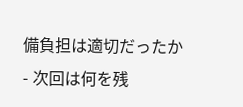備負担は適切だったか
- 次回は何を残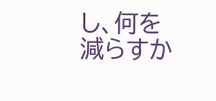し、何を減らすか